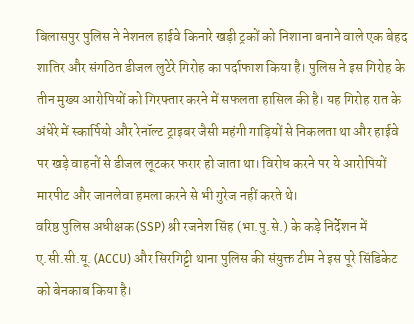बिलासपुर पुलिस ने नेशनल हाईवे किनारे खड़ी ट्रकों को निशाना बनाने वाले एक बेहद शातिर और संगठित डीजल लुटेरे गिरोह का पर्दाफाश किया है। पुलिस ने इस गिरोह के तीन मुख्य आरोपियों को गिरफ्तार करने में सफलता हासिल की है। यह गिरोह रात के अंधेरे में स्कार्पियो और रेनॉल्ट ट्राइबर जैसी महंगी गाड़ियों से निकलता था और हाईवे पर खड़े वाहनों से डीजल लूटकर फरार हो जाता था। विरोध करने पर ये आरोपियों मारपीट और जानलेवा हमला करने से भी गुरेज नहीं करते थे।
वरिष्ठ पुलिस अधीक्षक (SSP) श्री रजनेश सिंह (भा.पु.से.) के कड़े निर्देशन में ए.सी.सी.यू. (ACCU) और सिरगिट्टी थाना पुलिस की संयुक्त टीम ने इस पूरे सिंडिकेट को बेनकाब किया है।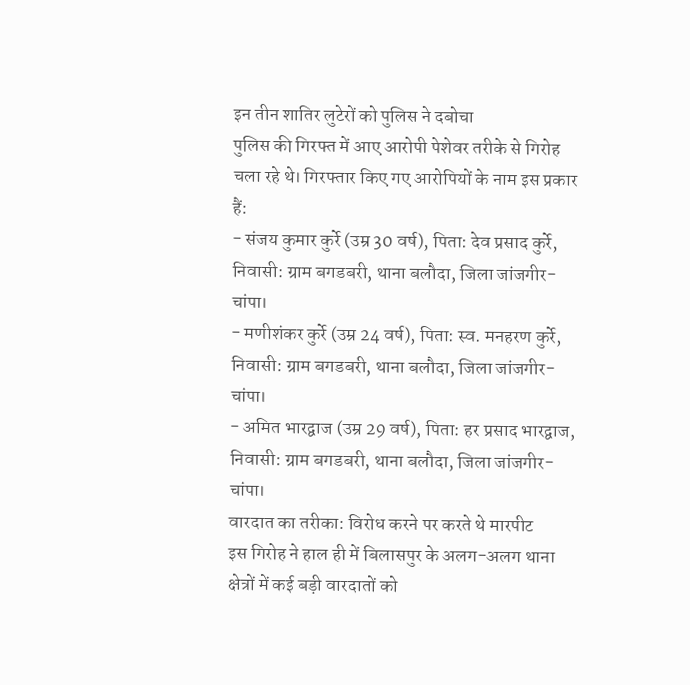इन तीन शातिर लुटेरों को पुलिस ने दबोचा
पुलिस की गिरफ्त में आए आरोपी पेशेवर तरीके से गिरोह चला रहे थे। गिरफ्तार किए गए आरोपियों के नाम इस प्रकार हैं:
- संजय कुमार कुर्रे (उम्र 30 वर्ष), पिता: देव प्रसाद कुर्रे, निवासी: ग्राम बगडबरी, थाना बलौदा, जिला जांजगीर-चांपा।
- मणीशंकर कुर्रे (उम्र 24 वर्ष), पिता: स्व. मनहरण कुर्रे, निवासी: ग्राम बगडबरी, थाना बलौदा, जिला जांजगीर-चांपा।
- अमित भारद्वाज (उम्र 29 वर्ष), पिता: हर प्रसाद भारद्वाज, निवासी: ग्राम बगडबरी, थाना बलौदा, जिला जांजगीर-चांपा।
वारदात का तरीका: विरोध करने पर करते थे मारपीट
इस गिरोह ने हाल ही में बिलासपुर के अलग-अलग थाना क्षेत्रों में कई बड़ी वारदातों को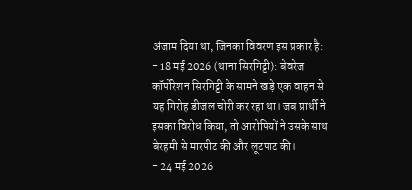अंजाम दिया था, जिनका विवरण इस प्रकार है:
- 18 मई 2026 (थाना सिरगिट्टी): बेवरेज कॉर्पोरेशन सिरगिट्टी के सामने खड़े एक वाहन से यह गिरोह डीजल चोरी कर रहा था। जब प्रार्थी ने इसका विरोध किया, तो आरोपियों ने उसके साथ बेरहमी से मारपीट की और लूटपाट की।
- 24 मई 2026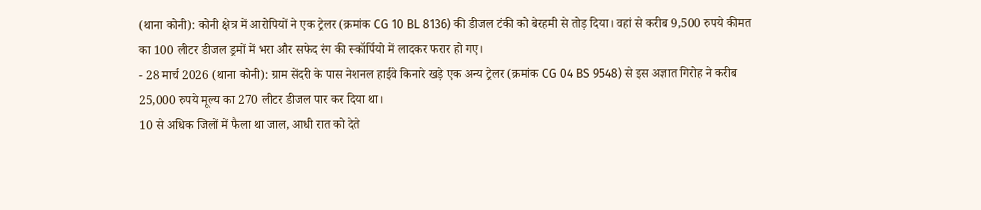(थाना कोनी): कोनी क्षेत्र में आरोपियों ने एक ट्रेलर (क्रमांक CG 10 BL 8136) की डीजल टंकी को बेरहमी से तोड़ दिया। वहां से करीब 9,500 रुपये कीमत का 100 लीटर डीजल ड्रमों में भरा और सफेद रंग की स्कॉर्पियो में लादकर फरार हो गए।
- 28 मार्च 2026 (थाना कोनी): ग्राम सेंदरी के पास नेशनल हाईवे किनारे खड़े एक अन्य ट्रेलर (क्रमांक CG 04 BS 9548) से इस अज्ञात गिरोह ने करीब 25,000 रुपये मूल्य का 270 लीटर डीजल पार कर दिया था।
10 से अधिक जिलों में फैला था जाल, आधी रात को देते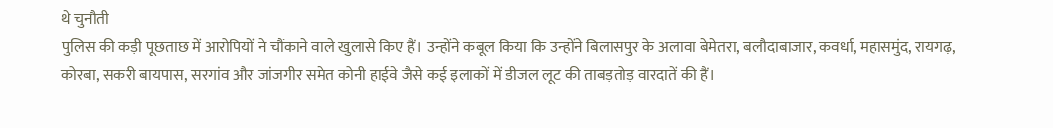थे चुनौती
पुलिस की कड़ी पूछताछ में आरोपियों ने चौंकाने वाले खुलासे किए हैं। उन्होंने कबूल किया कि उन्होंने बिलासपुर के अलावा बेमेतरा, बलौदाबाजार, कवर्धा, महासमुंद, रायगढ़, कोरबा, सकरी बायपास, सरगांव और जांजगीर समेत कोनी हाईवे जैसे कई इलाकों में डीजल लूट की ताबड़तोड़ वारदातें की हैं।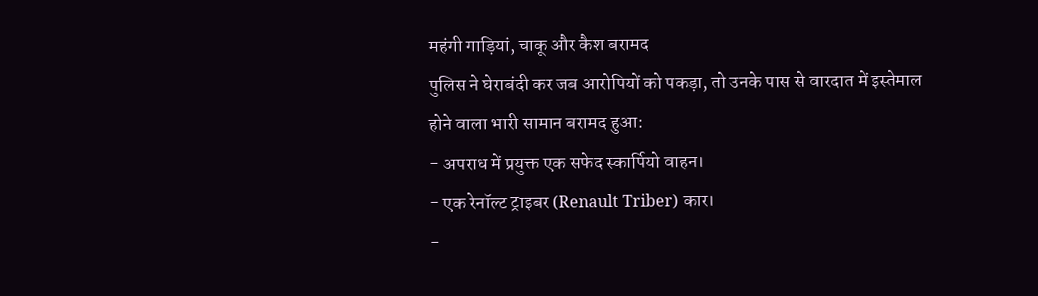महंगी गाड़ियां, चाकू और कैश बरामद
पुलिस ने घेराबंदी कर जब आरोपियों को पकड़ा, तो उनके पास से वारदात में इस्तेमाल होने वाला भारी सामान बरामद हुआ:
- अपराध में प्रयुक्त एक सफेद स्कार्पियो वाहन।
- एक रेनॉल्ट ट्राइबर (Renault Triber) कार।
-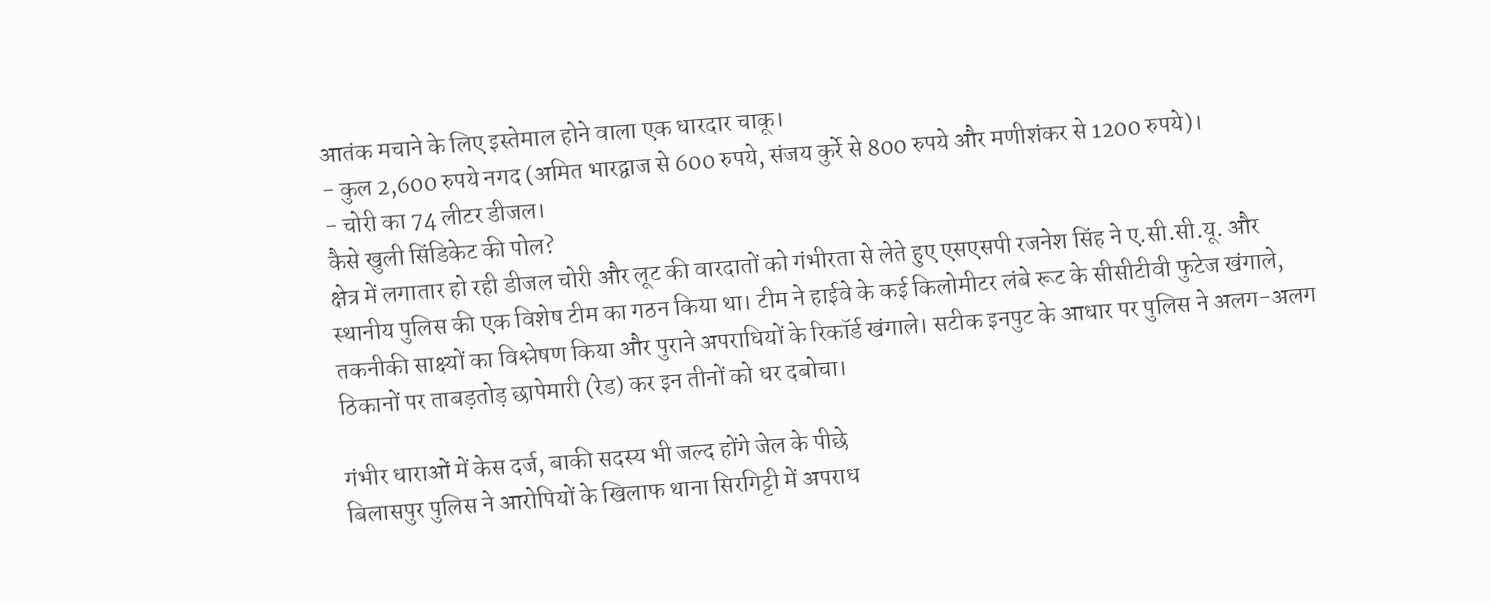आतंक मचाने के लिए इस्तेमाल होने वाला एक धारदार चाकू।
- कुल 2,600 रुपये नगद (अमित भारद्वाज से 600 रुपये, संजय कुर्रे से 800 रुपये और मणीशंकर से 1200 रुपये)।
- चोरी का 74 लीटर डीजल।
कैसे खुली सिंडिकेट की पोल?
क्षेत्र में लगातार हो रही डीजल चोरी और लूट की वारदातों को गंभीरता से लेते हुए एसएसपी रजनेश सिंह ने ए.सी.सी.यू. और स्थानीय पुलिस की एक विशेष टीम का गठन किया था। टीम ने हाईवे के कई किलोमीटर लंबे रूट के सीसीटीवी फुटेज खंगाले, तकनीकी साक्ष्यों का विश्लेषण किया और पुराने अपराधियों के रिकॉर्ड खंगाले। सटीक इनपुट के आधार पर पुलिस ने अलग-अलग ठिकानों पर ताबड़तोड़ छापेमारी (रेड) कर इन तीनों को धर दबोचा।

गंभीर धाराओं में केस दर्ज, बाकी सदस्य भी जल्द होंगे जेल के पीछे
बिलासपुर पुलिस ने आरोपियों के खिलाफ थाना सिरगिट्टी में अपराध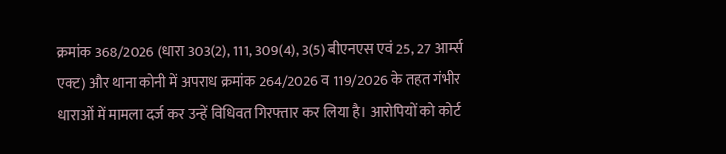क्रमांक 368/2026 (धारा 303(2), 111, 309(4), 3(5) बीएनएस एवं 25, 27 आर्म्स एक्ट) और थाना कोनी में अपराध क्रमांक 264/2026 व 119/2026 के तहत गंभीर धाराओं में मामला दर्ज कर उन्हें विधिवत गिरफ्तार कर लिया है। आरोपियों को कोर्ट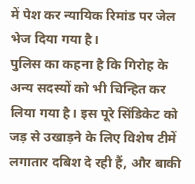में पेश कर न्यायिक रिमांड पर जेल भेज दिया गया है।
पुलिस का कहना है कि गिरोह के अन्य सदस्यों को भी चिन्हित कर लिया गया है। इस पूरे सिंडिकेट को जड़ से उखाड़ने के लिए विशेष टीमें लगातार दबिश दे रही हैं, और बाकी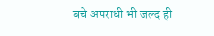बचे अपराधी भी जल्द ही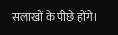सलाखों के पीछे होंगे।